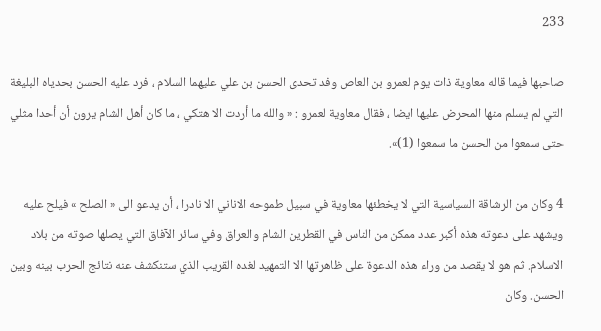233

صاحبها فيما قاله معاوية ذات يوم لعمرو بن العاص وفد تحدى الحسن بن علي عليهما السلام ، فرد عليه الحسن بحدياه البليغة التي لم يسلم منها المحرض عليها ايضا ، فقال معاوية لعمرو : « والله ما أردت الا هتكي ، ما كان أهل الشام يرون أن أحدا مثلي حتى سمعوا من الحسن ما سمعوا (1)».

4 وكان من الرشاقة السياسية التي لا يخطئها معاوية في سبيل طموحه الاناني الا نادرا ، أن يدعو الى « الصلح » فيلح عليه ويشهد على دعوته هذه أكبر عدد ممكن من الناس في القطرين الشام والعراق وفي سائر الآفاق التي يصلها صوته من بلاد الاسلام. ثم هو لا يقصد من وراء هذه الدعوة على ظاهرتها الا التمهيد لغده القريب الذي ستنكشف عنه نتائج الحرب بينه وبين الحسن. وكان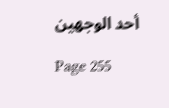أحد الوجهين

Page 255